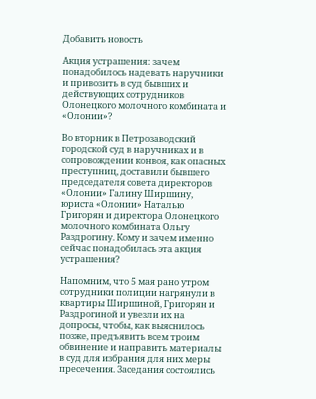Добавить новость

Акция устрашения: зачем понадобилось надевать наручники и привозить в суд бывших и действующих сотрудников Олонецкого молочного комбината и «Олонии»?

Во вторник в Петрозаводский городской суд в наручниках и в сопровождении конвоя, как опасных преступниц, доставили бывшего председателя совета директоров «Олонии» Галину Ширшину, юриста «Олонии» Наталью Григорян и директора Олонецкого молочного комбината Ольгу Раздрогину. Кому и зачем именно сейчас понадобилась эта акция устрашения?

Напомним, что 5 мая рано утром сотрудники полиции нагрянули в квартиры Ширшиной, Григорян и Раздрогиной и увезли их на допросы, чтобы, как выяснилось позже, предъявить всем троим обвинение и направить материалы в суд для избрания для них меры пресечения. Заседания состоялись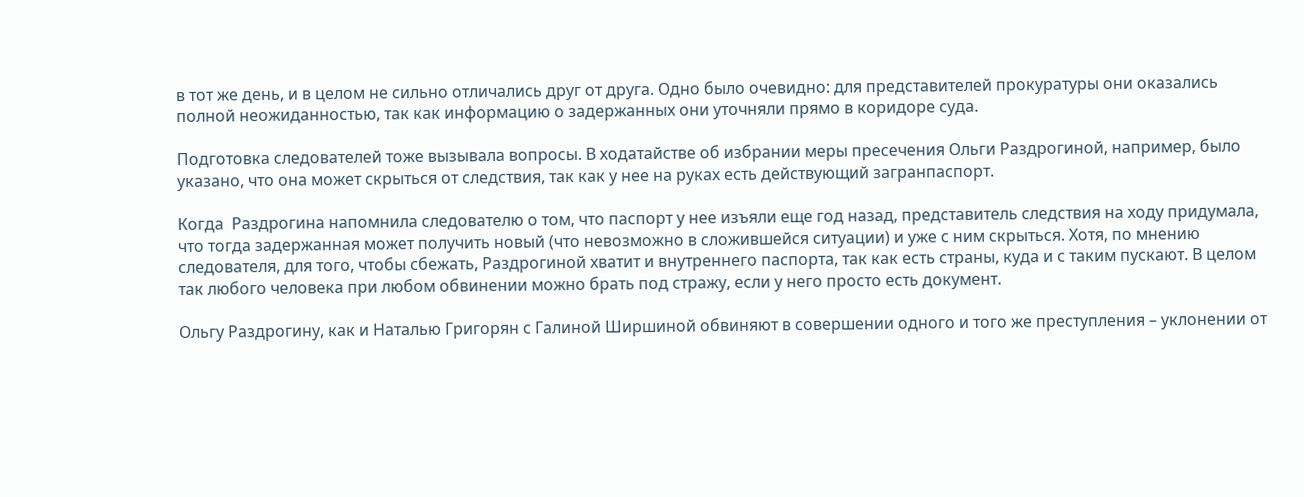в тот же день, и в целом не сильно отличались друг от друга. Одно было очевидно: для представителей прокуратуры они оказались полной неожиданностью, так как информацию о задержанных они уточняли прямо в коридоре суда.

Подготовка следователей тоже вызывала вопросы. В ходатайстве об избрании меры пресечения Ольги Раздрогиной, например, было указано, что она может скрыться от следствия, так как у нее на руках есть действующий загранпаспорт.

Когда  Раздрогина напомнила следователю о том, что паспорт у нее изъяли еще год назад, представитель следствия на ходу придумала, что тогда задержанная может получить новый (что невозможно в сложившейся ситуации) и уже с ним скрыться. Хотя, по мнению следователя, для того, чтобы сбежать, Раздрогиной хватит и внутреннего паспорта, так как есть страны, куда и с таким пускают. В целом так любого человека при любом обвинении можно брать под стражу, если у него просто есть документ.

Ольгу Раздрогину, как и Наталью Григорян с Галиной Ширшиной обвиняют в совершении одного и того же преступления – уклонении от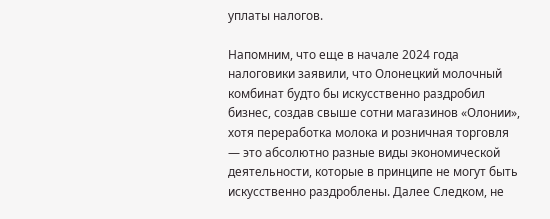уплаты налогов.

Напомним, что еще в начале 2024 года налоговики заявили, что Олонецкий молочный комбинат будто бы искусственно раздробил бизнес, создав свыше сотни магазинов «Олонии», хотя переработка молока и розничная торговля — это абсолютно разные виды экономической деятельности, которые в принципе не могут быть искусственно раздроблены. Далее Следком, не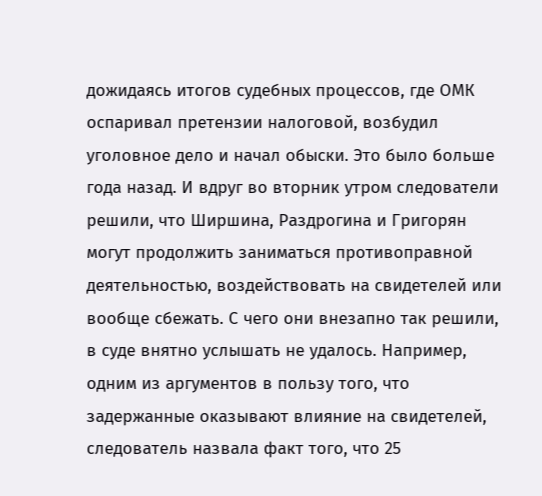дожидаясь итогов судебных процессов, где ОМК оспаривал претензии налоговой, возбудил уголовное дело и начал обыски. Это было больше года назад. И вдруг во вторник утром следователи решили, что Ширшина, Раздрогина и Григорян могут продолжить заниматься противоправной деятельностью, воздействовать на свидетелей или вообще сбежать. С чего они внезапно так решили, в суде внятно услышать не удалось. Например, одним из аргументов в пользу того, что задержанные оказывают влияние на свидетелей, следователь назвала факт того, что 25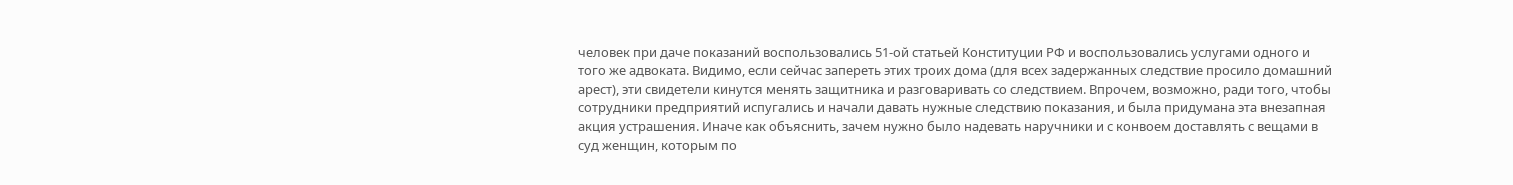человек при даче показаний воспользовались 51-ой статьей Конституции РФ и воспользовались услугами одного и того же адвоката. Видимо, если сейчас запереть этих троих дома (для всех задержанных следствие просило домашний арест), эти свидетели кинутся менять защитника и разговаривать со следствием. Впрочем, возможно, ради того, чтобы сотрудники предприятий испугались и начали давать нужные следствию показания, и была придумана эта внезапная акция устрашения. Иначе как объяснить, зачем нужно было надевать наручники и с конвоем доставлять с вещами в суд женщин, которым по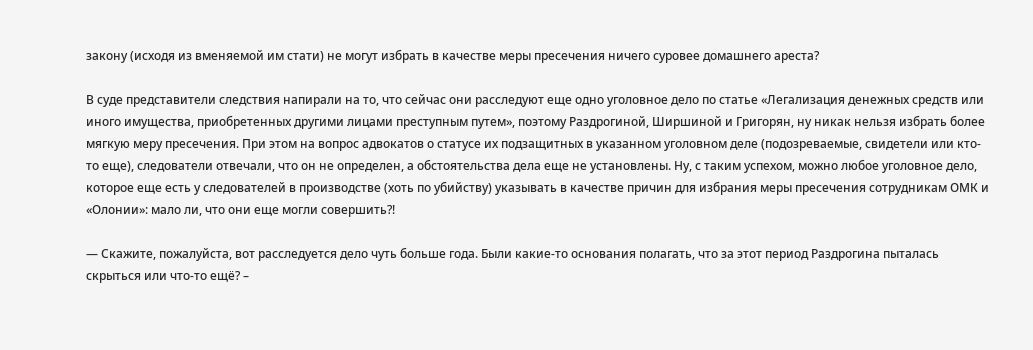закону (исходя из вменяемой им стати) не могут избрать в качестве меры пресечения ничего суровее домашнего ареста?

В суде представители следствия напирали на то, что сейчас они расследуют еще одно уголовное дело по статье «Легализация денежных средств или иного имущества, приобретенных другими лицами преступным путем», поэтому Раздрогиной, Ширшиной и Григорян, ну никак нельзя избрать более мягкую меру пресечения. При этом на вопрос адвокатов о статусе их подзащитных в указанном уголовном деле (подозреваемые, свидетели или кто-то еще), следователи отвечали, что он не определен, а обстоятельства дела еще не установлены. Ну, с таким успехом, можно любое уголовное дело, которое еще есть у следователей в производстве (хоть по убийству) указывать в качестве причин для избрания меры пресечения сотрудникам ОМК и «Олонии»: мало ли, что они еще могли совершить?!

— Скажите, пожалуйста, вот расследуется дело чуть больше года. Были какие-то основания полагать, что за этот период Раздрогина пыталась скрыться или что-то ещё? –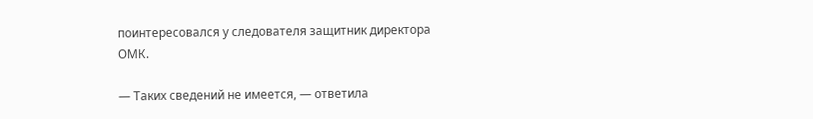поинтересовался у следователя защитник директора ОМК.

— Таких сведений не имеется, — ответила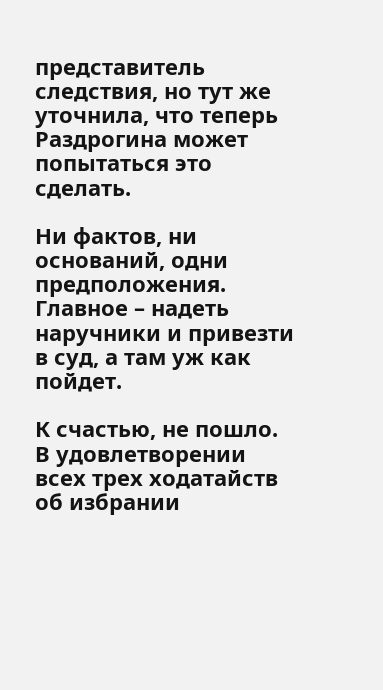представитель следствия, но тут же уточнила, что теперь Раздрогина может попытаться это сделать.

Ни фактов, ни оснований, одни предположения. Главное – надеть наручники и привезти в суд, а там уж как пойдет.

К счастью, не пошло. В удовлетворении всех трех ходатайств об избрании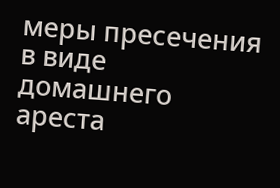меры пресечения в виде домашнего ареста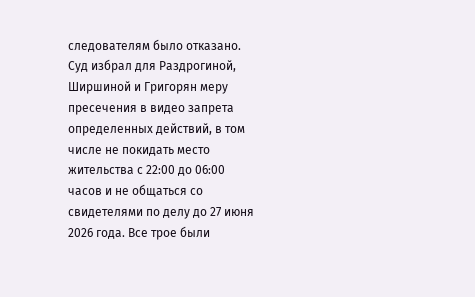следователям было отказано. Суд избрал для Раздрогиной, Ширшиной и Григорян меру пресечения в видео запрета определенных действий, в том числе не покидать место жительства с 22:00 до 06:00 часов и не общаться со свидетелями по делу до 27 июня 2026 года. Все трое были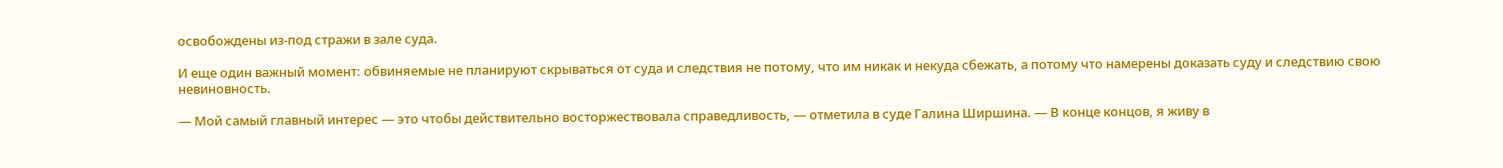освобождены из-под стражи в зале суда.

И еще один важный момент: обвиняемые не планируют скрываться от суда и следствия не потому, что им никак и некуда сбежать, а потому что намерены доказать суду и следствию свою невиновность.

— Мой самый главный интерес — это чтобы действительно восторжествовала справедливость, — отметила в суде Галина Ширшина. — В конце концов, я живу в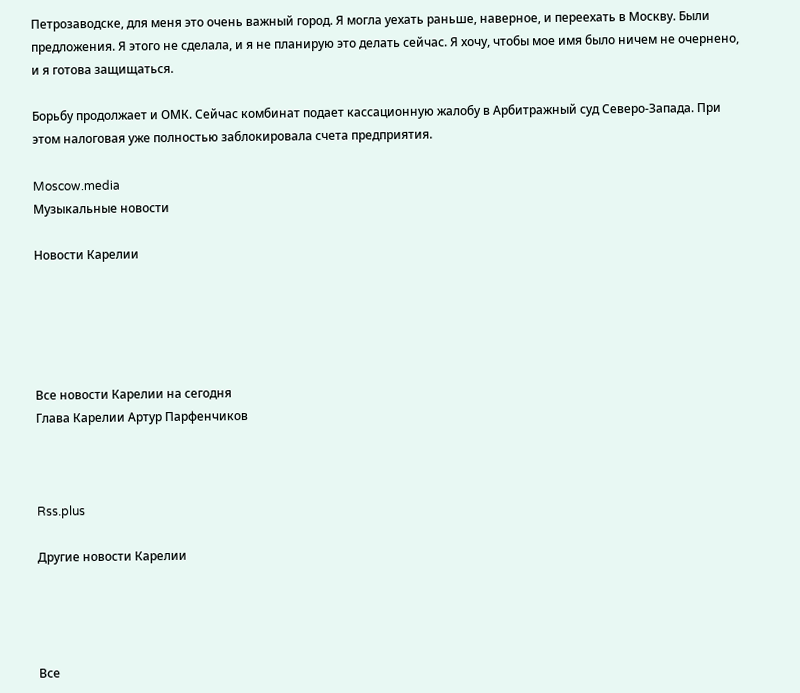Петрозаводске, для меня это очень важный город. Я могла уехать раньше, наверное, и переехать в Москву. Были предложения. Я этого не сделала, и я не планирую это делать сейчас. Я хочу, чтобы мое имя было ничем не очернено, и я готова защищаться.

Борьбу продолжает и ОМК. Сейчас комбинат подает кассационную жалобу в Арбитражный суд Северо-Запада. При этом налоговая уже полностью заблокировала счета предприятия.

Moscow.media
Музыкальные новости

Новости Карелии





Все новости Карелии на сегодня
Глава Карелии Артур Парфенчиков



Rss.plus

Другие новости Карелии




Все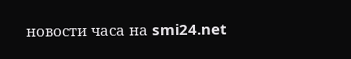новости часа на smi24.net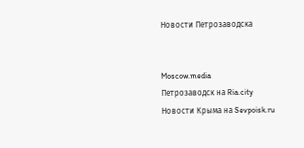Новости Петрозаводска


Moscow.media
Петрозаводск на Ria.city
Новости Крыма на Sevpoisk.ru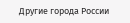Другие города России